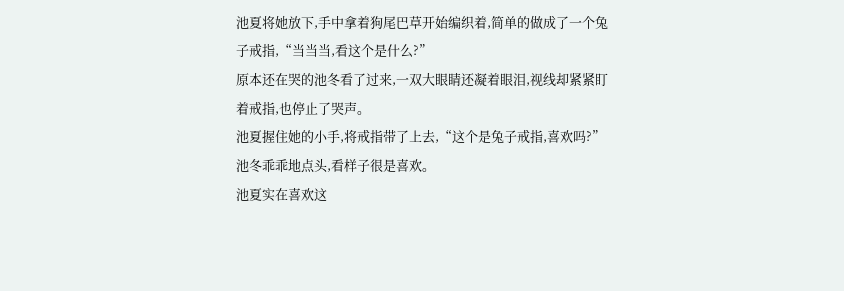池夏将她放下,手中拿着狗尾巴草开始编织着,简单的做成了一个兔子戒指,“当当当,看这个是什么?”
原本还在哭的池冬看了过来,一双大眼睛还凝着眼泪,视线却紧紧盯着戒指,也停止了哭声。
池夏握住她的小手,将戒指带了上去,“这个是兔子戒指,喜欢吗?”
池冬乖乖地点头,看样子很是喜欢。
池夏实在喜欢这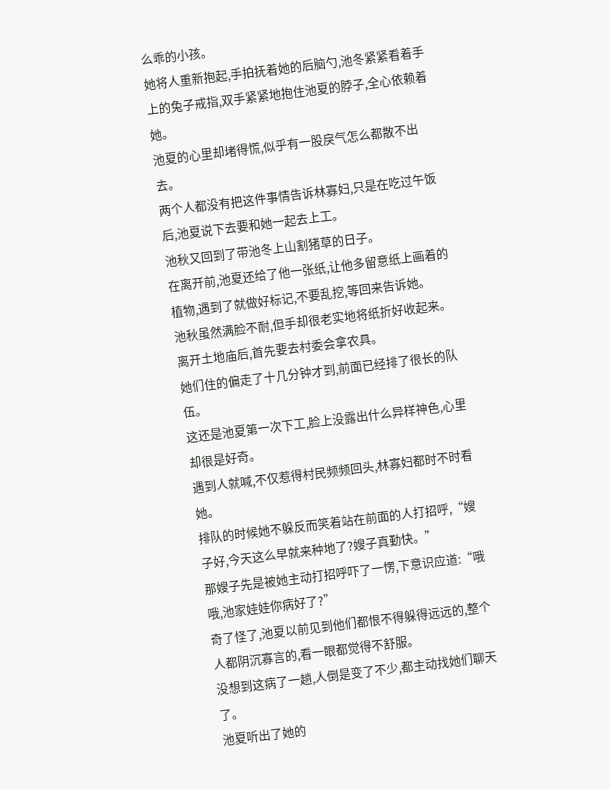么乖的小孩。
她将人重新抱起,手拍抚着她的后脑勺,池冬紧紧看着手上的兔子戒指,双手紧紧地抱住池夏的脖子,全心依赖着她。
池夏的心里却堵得慌,似乎有一股戾气怎么都散不出去。
两个人都没有把这件事情告诉林寡妇,只是在吃过午饭后,池夏说下去要和她一起去上工。
池秋又回到了带池冬上山割猪草的日子。
在离开前,池夏还给了他一张纸,让他多留意纸上画着的植物,遇到了就做好标记,不要乱挖,等回来告诉她。
池秋虽然满脸不耐,但手却很老实地将纸折好收起来。
离开土地庙后,首先要去村委会拿农具。
她们住的偏走了十几分钟才到,前面已经排了很长的队伍。
这还是池夏第一次下工,脸上没露出什么异样神色,心里却很是好奇。
遇到人就喊,不仅惹得村民频频回头,林寡妇都时不时看她。
排队的时候她不躲反而笑着站在前面的人打招呼,“嫂子好,今天这么早就来种地了?嫂子真勤快。”
那嫂子先是被她主动打招呼吓了一愣,下意识应道:“哦哦,池家娃娃你病好了?”
奇了怪了,池夏以前见到他们都恨不得躲得远远的,整个人都阴沉寡言的,看一眼都觉得不舒服。
没想到这病了一趟,人倒是变了不少,都主动找她们聊天了。
池夏听出了她的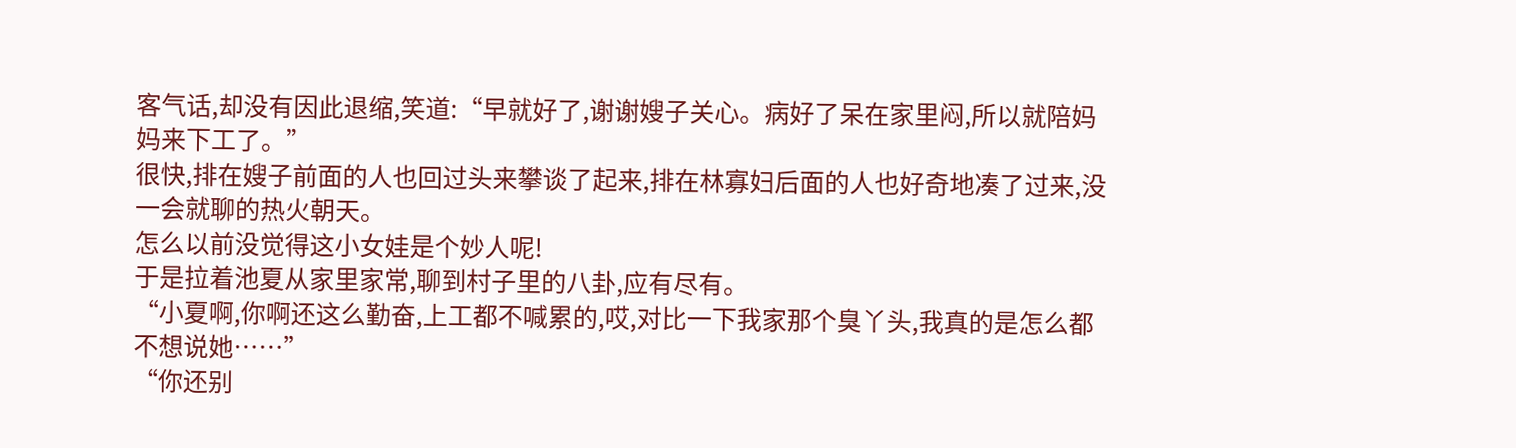客气话,却没有因此退缩,笑道:“早就好了,谢谢嫂子关心。病好了呆在家里闷,所以就陪妈妈来下工了。”
很快,排在嫂子前面的人也回过头来攀谈了起来,排在林寡妇后面的人也好奇地凑了过来,没一会就聊的热火朝天。
怎么以前没觉得这小女娃是个妙人呢!
于是拉着池夏从家里家常,聊到村子里的八卦,应有尽有。
“小夏啊,你啊还这么勤奋,上工都不喊累的,哎,对比一下我家那个臭丫头,我真的是怎么都不想说她……”
“你还别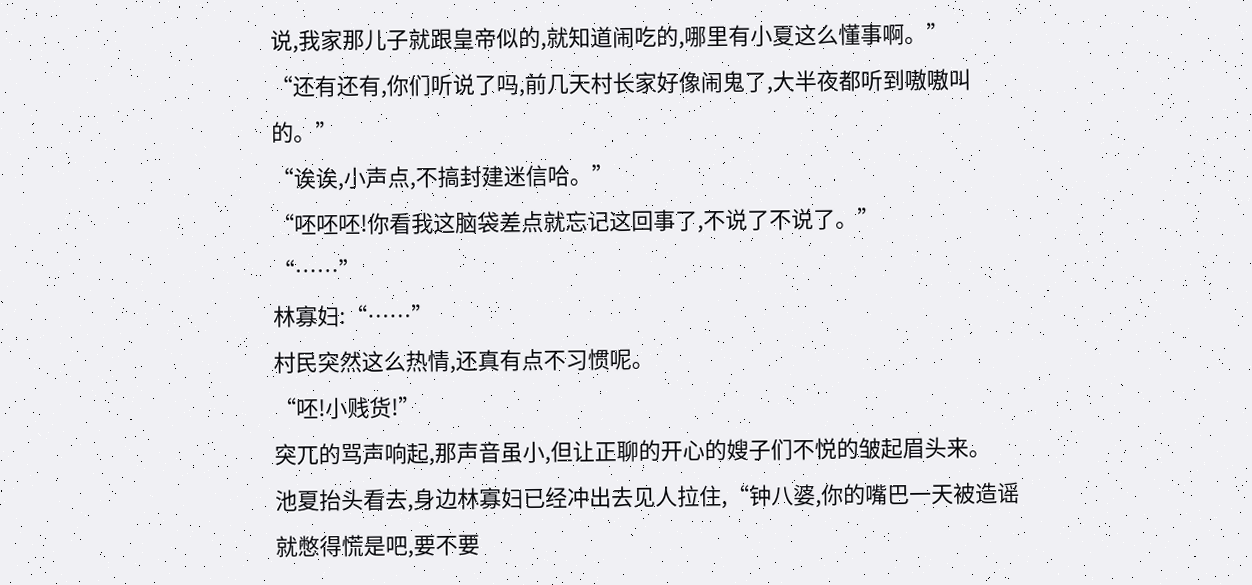说,我家那儿子就跟皇帝似的,就知道闹吃的,哪里有小夏这么懂事啊。”
“还有还有,你们听说了吗,前几天村长家好像闹鬼了,大半夜都听到嗷嗷叫的。”
“诶诶,小声点,不搞封建迷信哈。”
“呸呸呸!你看我这脑袋差点就忘记这回事了,不说了不说了。”
“……”
林寡妇:“……”
村民突然这么热情,还真有点不习惯呢。
“呸!小贱货!”
突兀的骂声响起,那声音虽小,但让正聊的开心的嫂子们不悦的皱起眉头来。
池夏抬头看去,身边林寡妇已经冲出去见人拉住,“钟八婆,你的嘴巴一天被造谣就憋得慌是吧,要不要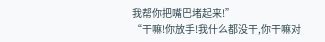我帮你把嘴巴堵起来!”
“干嘛!你放手!我什么都没干,你干嘛对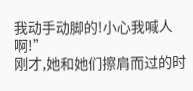我动手动脚的!小心我喊人啊!”
刚才,她和她们擦肩而过的时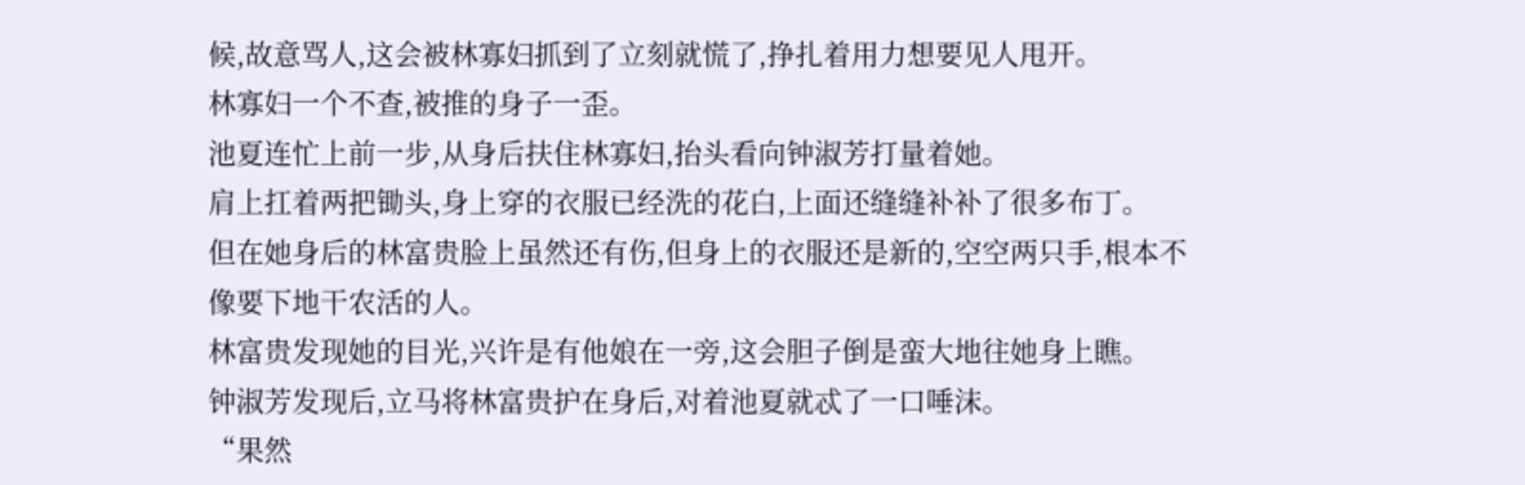候,故意骂人,这会被林寡妇抓到了立刻就慌了,挣扎着用力想要见人甩开。
林寡妇一个不查,被推的身子一歪。
池夏连忙上前一步,从身后扶住林寡妇,抬头看向钟淑芳打量着她。
肩上扛着两把锄头,身上穿的衣服已经洗的花白,上面还缝缝补补了很多布丁。
但在她身后的林富贵脸上虽然还有伤,但身上的衣服还是新的,空空两只手,根本不像要下地干农活的人。
林富贵发现她的目光,兴许是有他娘在一旁,这会胆子倒是蛮大地往她身上瞧。
钟淑芳发现后,立马将林富贵护在身后,对着池夏就忒了一口唾沫。
“果然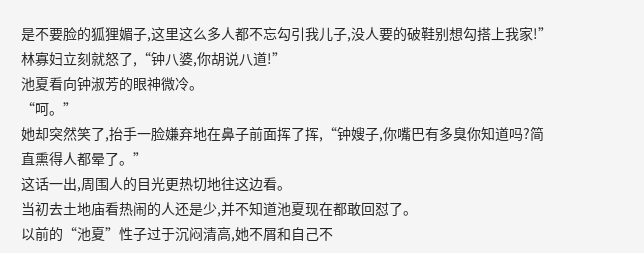是不要脸的狐狸媚子,这里这么多人都不忘勾引我儿子,没人要的破鞋别想勾搭上我家!”
林寡妇立刻就怒了,“钟八婆,你胡说八道!”
池夏看向钟淑芳的眼神微冷。
“呵。”
她却突然笑了,抬手一脸嫌弃地在鼻子前面挥了挥,“钟嫂子,你嘴巴有多臭你知道吗?简直熏得人都晕了。”
这话一出,周围人的目光更热切地往这边看。
当初去土地庙看热闹的人还是少,并不知道池夏现在都敢回怼了。
以前的“池夏”性子过于沉闷清高,她不屑和自己不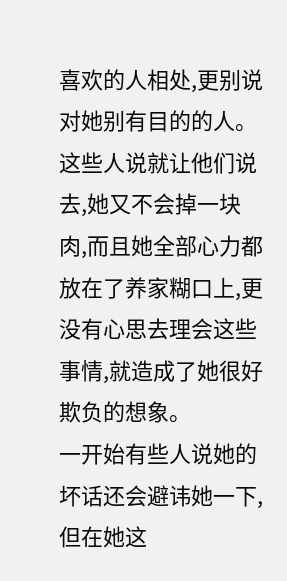喜欢的人相处,更别说对她别有目的的人。
这些人说就让他们说去,她又不会掉一块肉,而且她全部心力都放在了养家糊口上,更没有心思去理会这些事情,就造成了她很好欺负的想象。
一开始有些人说她的坏话还会避讳她一下,但在她这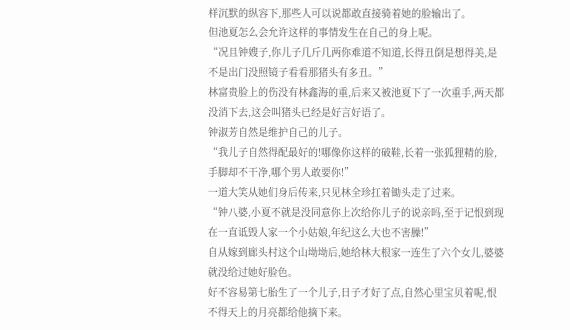样沉默的纵容下,那些人可以说都敢直接骑着她的脸输出了。
但池夏怎么会允许这样的事情发生在自己的身上呢。
“况且钟嫂子,你儿子几斤几两你难道不知道,长得丑倒是想得美,是不是出门没照镜子看看那猪头有多丑。”
林富贵脸上的伤没有林鑫海的重,后来又被池夏下了一次重手,两天都没消下去,这会叫猪头已经是好言好语了。
钟淑芳自然是维护自己的儿子。
“我儿子自然得配最好的!哪像你这样的破鞋,长着一张狐狸精的脸,手脚却不干净,哪个男人敢要你!”
一道大笑从她们身后传来,只见林全珍扛着锄头走了过来。
“钟八婆,小夏不就是没同意你上次给你儿子的说亲吗,至于记恨到现在一直诋毁人家一个小姑娘,年纪这么大也不害臊!”
自从嫁到廊头村这个山坳坳后,她给林大根家一连生了六个女儿,婆婆就没给过她好脸色。
好不容易第七胎生了一个儿子,日子才好了点,自然心里宝贝着呢,恨不得天上的月亮都给他摘下来。